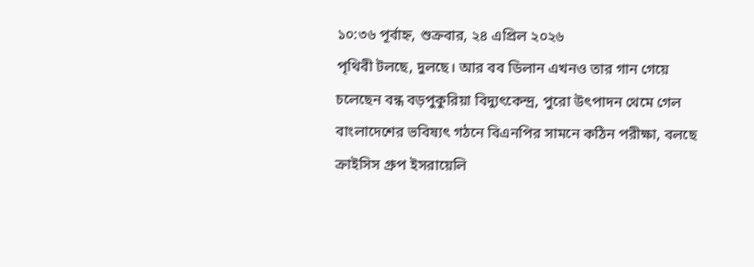১০:৩৬ পূর্বাহ্ন, শুক্রবার, ২৪ এপ্রিল ২০২৬
পৃথিবী টলছে, দুলছে। আর বব ডিলান এখনও তার গান গেয়ে চলেছেন বন্ধ বড়পুকুরিয়া বিদ্যুৎকেন্দ্র, পুরো উৎপাদন থেমে গেল বাংলাদেশের ভবিষ্যৎ গঠনে বিএনপির সামনে কঠিন পরীক্ষা, বলছে ক্রাইসিস গ্রুপ ইসরায়েলি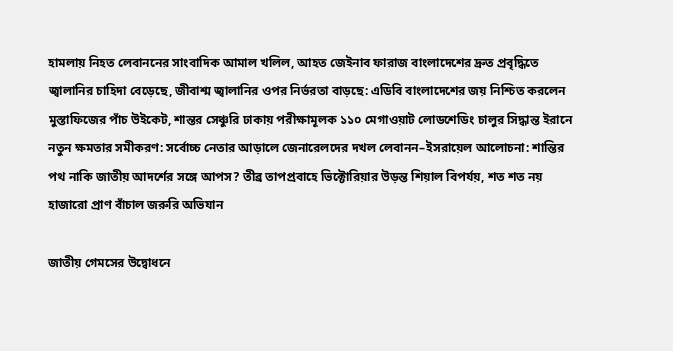হামলায় নিহত লেবাননের সাংবাদিক আমাল খলিল, আহত জেইনাব ফারাজ বাংলাদেশের দ্রুত প্রবৃদ্ধিতে জ্বালানির চাহিদা বেড়েছে, জীবাশ্ম জ্বালানির ওপর নির্ভরতা বাড়ছে: এডিবি বাংলাদেশের জয় নিশ্চিত করলেন মুস্তাফিজের পাঁচ উইকেট, শান্তর সেঞ্চুরি ঢাকায় পরীক্ষামূলক ১১০ মেগাওয়াট লোডশেডিং চালুর সিদ্ধান্ত ইরানে নতুন ক্ষমতার সমীকরণ: সর্বোচ্চ নেতার আড়ালে জেনারেলদের দখল লেবানন–ইসরায়েল আলোচনা: শান্তির পথ নাকি জাতীয় আদর্শের সঙ্গে আপস? তীব্র তাপপ্রবাহে ভিক্টোরিয়ার উড়ন্ত শিয়াল বিপর্যয়, শত শত নয় হাজারো প্রাণ বাঁচাল জরুরি অভিযান

জাতীয় গেমসের উদ্বোধনে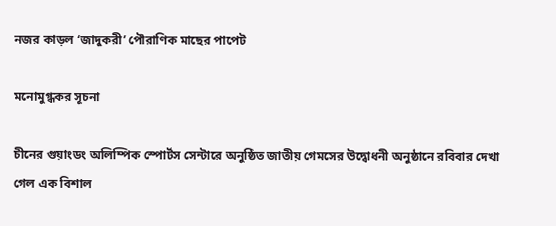নজর কাড়ল ‘জাদুকরী’ পৌরাণিক মাছের পাপেট

মনোমুগ্ধকর সূচনা

চীনের গুয়াংডং অলিম্পিক স্পোর্টস সেন্টারে অনুষ্ঠিত জাতীয় গেমসের উদ্বোধনী অনুষ্ঠানে রবিবার দেখা গেল এক বিশাল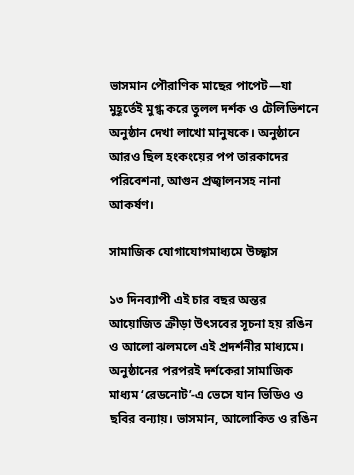ভাসমান পৌরাণিক মাছের পাপেট—যা মুহূর্তেই মুগ্ধ করে তুলল দর্শক ও টেলিভিশনে অনুষ্ঠান দেখা লাখো মানুষকে। অনুষ্ঠানে আরও ছিল হংকংয়ের পপ তারকাদের পরিবেশনা, আগুন প্রজ্বালনসহ নানা আকর্ষণ।

সামাজিক যোগাযোগমাধ্যমে উচ্ছ্বাস

১৩ দিনব্যাপী এই চার বছর অন্তর আয়োজিত ক্রীড়া উৎসবের সূচনা হয় রঙিন ও আলো ঝলমলে এই প্রদর্শনীর মাধ্যমে। অনুষ্ঠানের পরপরই দর্শকেরা সামাজিক মাধ্যম ‘রেডনোট’-এ ভেসে যান ভিডিও ও ছবির বন্যায়। ভাসমান, আলোকিত ও রঙিন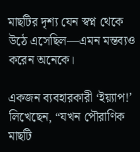মাছটির দৃশ্য যেন স্বপ্ন থেকে উঠে এসেছিল—এমন মন্তব্যও করেন অনেকে।

একজন ব্যবহারকারী ‘ইয়্যাপ!’ লিখেছেন, “যখন পৌরাণিক মাছটি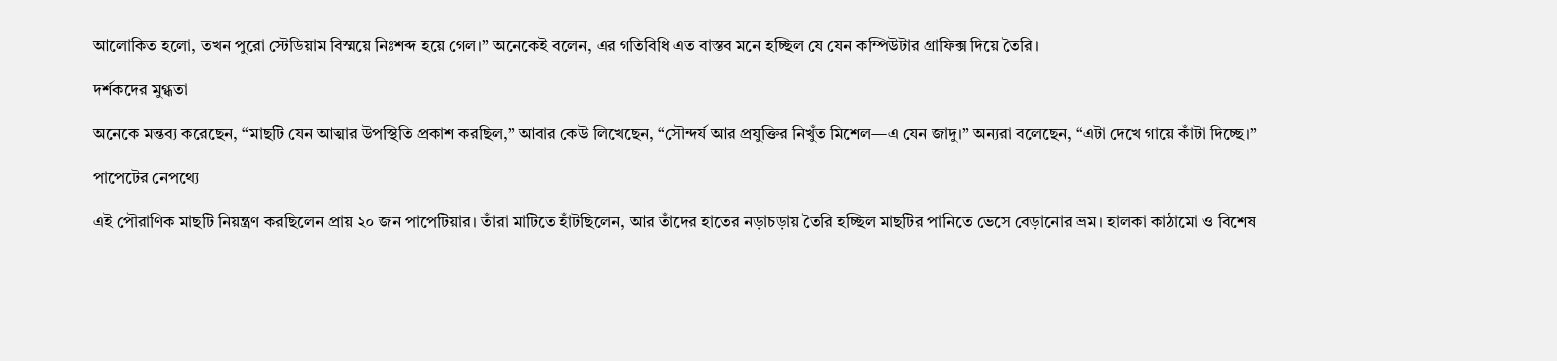আলোকিত হলো, তখন পুরো স্টেডিয়াম বিস্ময়ে নিঃশব্দ হয়ে গেল।” অনেকেই বলেন, এর গতিবিধি এত বাস্তব মনে হচ্ছিল যে যেন কম্পিউটার গ্রাফিক্স দিয়ে তৈরি।

দর্শকদের মুগ্ধতা

অনেকে মন্তব্য করেছেন, “মাছটি যেন আত্মার উপস্থিতি প্রকাশ করছিল,” আবার কেউ লিখেছেন, “সৌন্দর্য আর প্রযুক্তির নিখুঁত মিশেল—এ যেন জাদু।” অন্যরা বলেছেন, “এটা দেখে গায়ে কাঁটা দিচ্ছে।”

পাপেটের নেপথ্যে

এই পৌরাণিক মাছটি নিয়ন্ত্রণ করছিলেন প্রায় ২০ জন পাপেটিয়ার। তাঁরা মাটিতে হাঁটছিলেন, আর তাঁদের হাতের নড়াচড়ায় তৈরি হচ্ছিল মাছটির পানিতে ভেসে বেড়ানোর ভ্রম। হালকা কাঠামো ও বিশেষ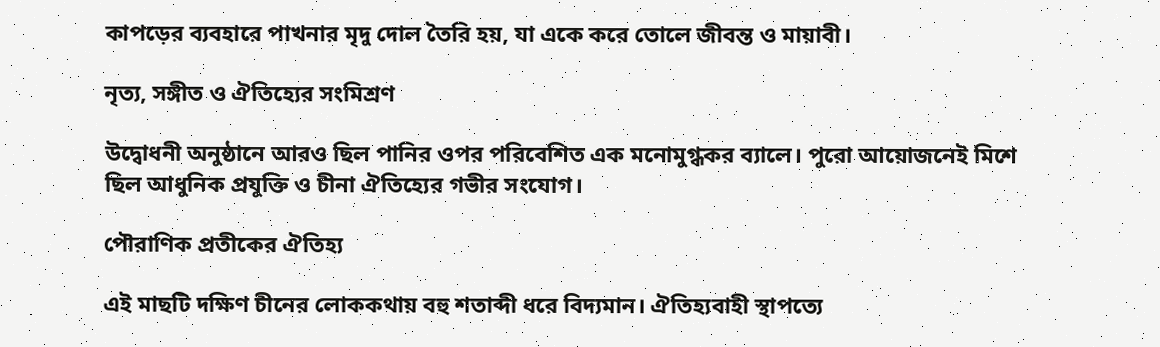কাপড়ের ব্যবহারে পাখনার মৃদু দোল তৈরি হয়, যা একে করে তোলে জীবন্ত ও মায়াবী।

নৃত্য, সঙ্গীত ও ঐতিহ্যের সংমিশ্রণ

উদ্বোধনী অনুষ্ঠানে আরও ছিল পানির ওপর পরিবেশিত এক মনোমুগ্ধকর ব্যালে। পুরো আয়োজনেই মিশে ছিল আধুনিক প্রযুক্তি ও চীনা ঐতিহ্যের গভীর সংযোগ।

পৌরাণিক প্রতীকের ঐতিহ্য

এই মাছটি দক্ষিণ চীনের লোককথায় বহু শতাব্দী ধরে বিদ্যমান। ঐতিহ্যবাহী স্থাপত্যে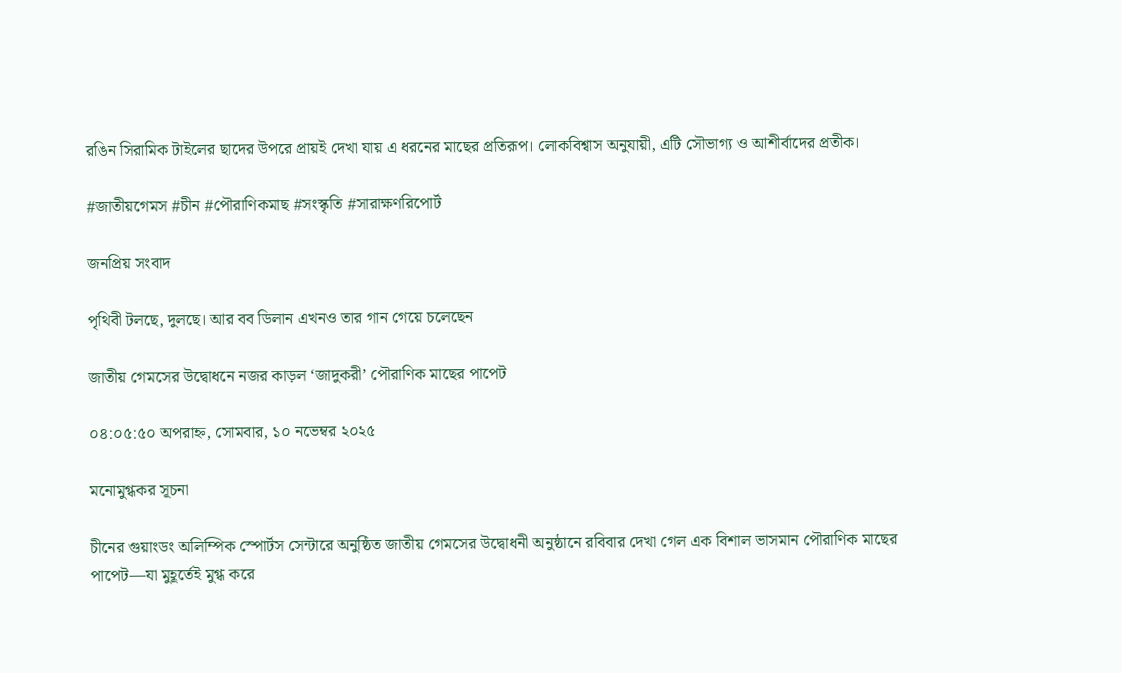রঙিন সিরামিক টাইলের ছাদের উপরে প্রায়ই দেখা যায় এ ধরনের মাছের প্রতিরূপ। লোকবিশ্বাস অনুযায়ী, এটি সৌভাগ্য ও আশীর্বাদের প্রতীক।

#জাতীয়গেমস #চীন #পৌরাণিকমাছ #সংস্কৃতি #সারাক্ষণরিপোর্ট

জনপ্রিয় সংবাদ

পৃথিবী টলছে, দুলছে। আর বব ডিলান এখনও তার গান গেয়ে চলেছেন

জাতীয় গেমসের উদ্বোধনে নজর কাড়ল ‘জাদুকরী’ পৌরাণিক মাছের পাপেট

০৪:০৫:৫০ অপরাহ্ন, সোমবার, ১০ নভেম্বর ২০২৫

মনোমুগ্ধকর সূচনা

চীনের গুয়াংডং অলিম্পিক স্পোর্টস সেন্টারে অনুষ্ঠিত জাতীয় গেমসের উদ্বোধনী অনুষ্ঠানে রবিবার দেখা গেল এক বিশাল ভাসমান পৌরাণিক মাছের পাপেট—যা মুহূর্তেই মুগ্ধ করে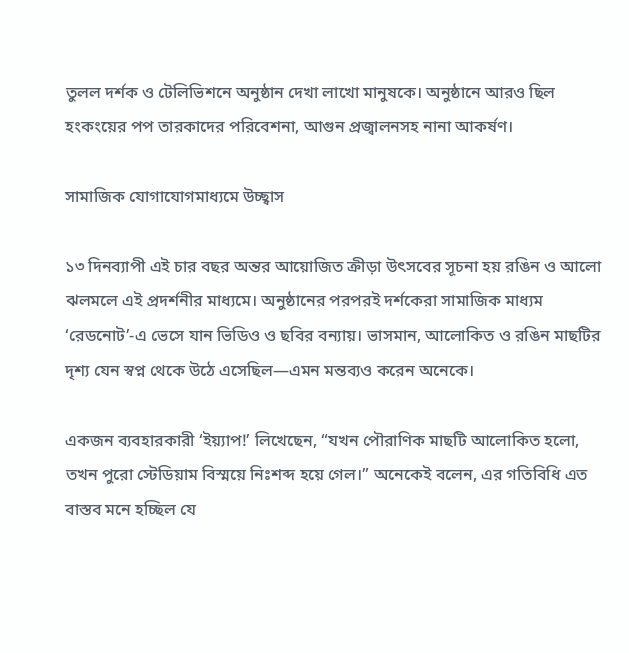তুলল দর্শক ও টেলিভিশনে অনুষ্ঠান দেখা লাখো মানুষকে। অনুষ্ঠানে আরও ছিল হংকংয়ের পপ তারকাদের পরিবেশনা, আগুন প্রজ্বালনসহ নানা আকর্ষণ।

সামাজিক যোগাযোগমাধ্যমে উচ্ছ্বাস

১৩ দিনব্যাপী এই চার বছর অন্তর আয়োজিত ক্রীড়া উৎসবের সূচনা হয় রঙিন ও আলো ঝলমলে এই প্রদর্শনীর মাধ্যমে। অনুষ্ঠানের পরপরই দর্শকেরা সামাজিক মাধ্যম ‘রেডনোট’-এ ভেসে যান ভিডিও ও ছবির বন্যায়। ভাসমান, আলোকিত ও রঙিন মাছটির দৃশ্য যেন স্বপ্ন থেকে উঠে এসেছিল—এমন মন্তব্যও করেন অনেকে।

একজন ব্যবহারকারী ‘ইয়্যাপ!’ লিখেছেন, “যখন পৌরাণিক মাছটি আলোকিত হলো, তখন পুরো স্টেডিয়াম বিস্ময়ে নিঃশব্দ হয়ে গেল।” অনেকেই বলেন, এর গতিবিধি এত বাস্তব মনে হচ্ছিল যে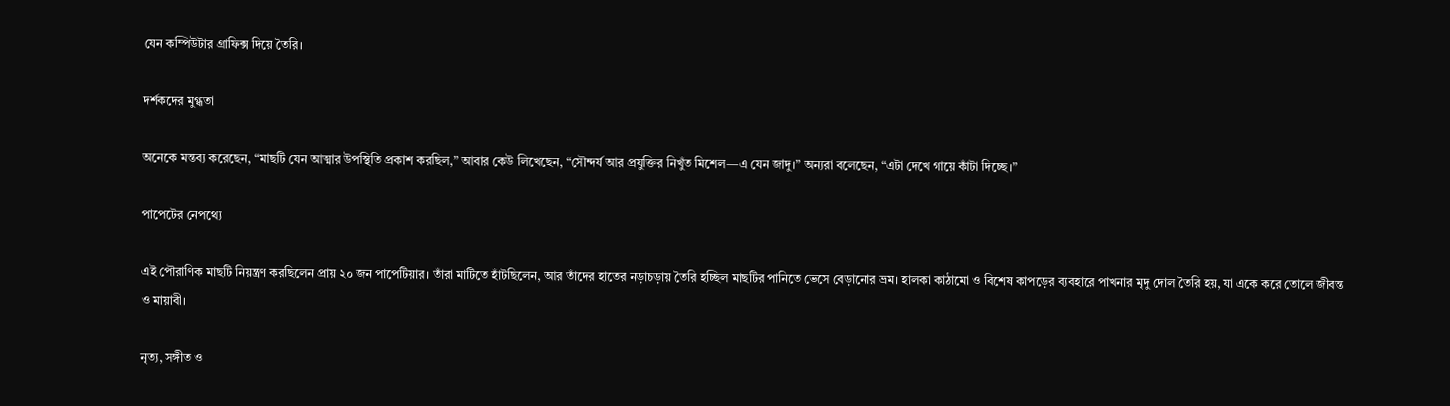যেন কম্পিউটার গ্রাফিক্স দিয়ে তৈরি।

দর্শকদের মুগ্ধতা

অনেকে মন্তব্য করেছেন, “মাছটি যেন আত্মার উপস্থিতি প্রকাশ করছিল,” আবার কেউ লিখেছেন, “সৌন্দর্য আর প্রযুক্তির নিখুঁত মিশেল—এ যেন জাদু।” অন্যরা বলেছেন, “এটা দেখে গায়ে কাঁটা দিচ্ছে।”

পাপেটের নেপথ্যে

এই পৌরাণিক মাছটি নিয়ন্ত্রণ করছিলেন প্রায় ২০ জন পাপেটিয়ার। তাঁরা মাটিতে হাঁটছিলেন, আর তাঁদের হাতের নড়াচড়ায় তৈরি হচ্ছিল মাছটির পানিতে ভেসে বেড়ানোর ভ্রম। হালকা কাঠামো ও বিশেষ কাপড়ের ব্যবহারে পাখনার মৃদু দোল তৈরি হয়, যা একে করে তোলে জীবন্ত ও মায়াবী।

নৃত্য, সঙ্গীত ও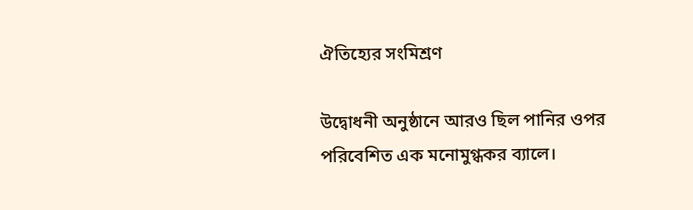ঐতিহ্যের সংমিশ্রণ

উদ্বোধনী অনুষ্ঠানে আরও ছিল পানির ওপর পরিবেশিত এক মনোমুগ্ধকর ব্যালে।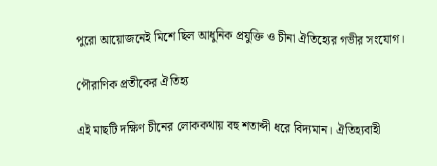পুরো আয়োজনেই মিশে ছিল আধুনিক প্রযুক্তি ও চীনা ঐতিহ্যের গভীর সংযোগ।

পৌরাণিক প্রতীকের ঐতিহ্য

এই মাছটি দক্ষিণ চীনের লোককথায় বহু শতাব্দী ধরে বিদ্যমান। ঐতিহ্যবাহী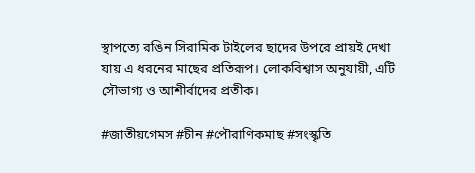স্থাপত্যে রঙিন সিরামিক টাইলের ছাদের উপরে প্রায়ই দেখা যায় এ ধরনের মাছের প্রতিরূপ। লোকবিশ্বাস অনুযায়ী, এটি সৌভাগ্য ও আশীর্বাদের প্রতীক।

#জাতীয়গেমস #চীন #পৌরাণিকমাছ #সংস্কৃতি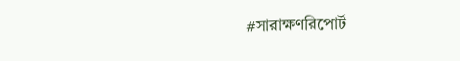#সারাক্ষণরিপোর্ট